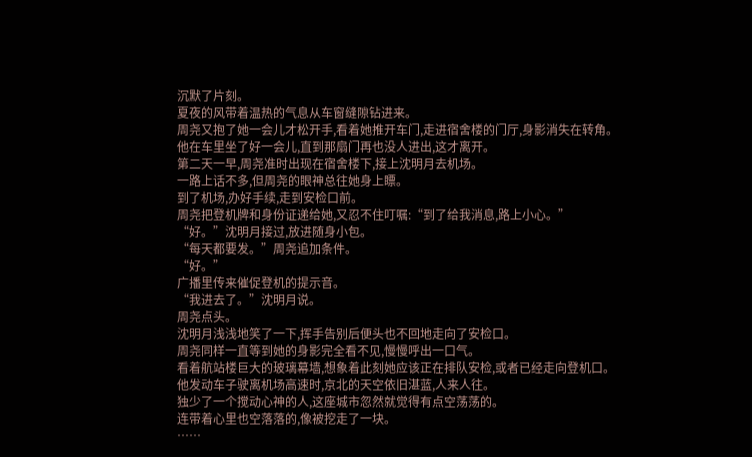沉默了片刻。
夏夜的风带着温热的气息从车窗缝隙钻进来。
周尧又抱了她一会儿才松开手,看着她推开车门,走进宿舍楼的门厅,身影消失在转角。
他在车里坐了好一会儿,直到那扇门再也没人进出,这才离开。
第二天一早,周尧准时出现在宿舍楼下,接上沈明月去机场。
一路上话不多,但周尧的眼神总往她身上瞟。
到了机场,办好手续,走到安检口前。
周尧把登机牌和身份证递给她,又忍不住叮嘱:“到了给我消息,路上小心。”
“好。”沈明月接过,放进随身小包。
“每天都要发。”周尧追加条件。
“好。”
广播里传来催促登机的提示音。
“我进去了。”沈明月说。
周尧点头。
沈明月浅浅地笑了一下,挥手告别后便头也不回地走向了安检口。
周尧同样一直等到她的身影完全看不见,慢慢呼出一口气。
看着航站楼巨大的玻璃幕墙,想象着此刻她应该正在排队安检,或者已经走向登机口。
他发动车子驶离机场高速时,京北的天空依旧湛蓝,人来人往。
独少了一个搅动心神的人,这座城市忽然就觉得有点空荡荡的。
连带着心里也空落落的,像被挖走了一块。
……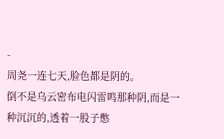-
周尧一连七天,脸色都是阴的。
倒不是乌云密布电闪雷鸣那种阴,而是一种沉沉的,透着一股子憋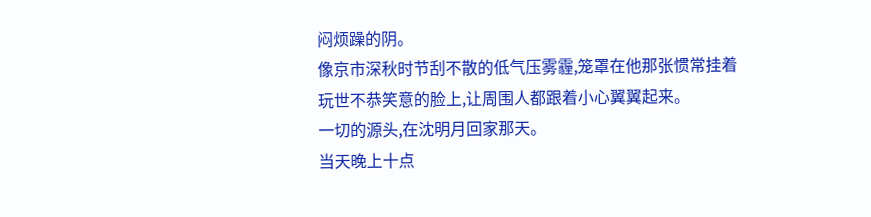闷烦躁的阴。
像京市深秋时节刮不散的低气压雾霾,笼罩在他那张惯常挂着玩世不恭笑意的脸上,让周围人都跟着小心翼翼起来。
一切的源头,在沈明月回家那天。
当天晚上十点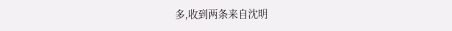多,收到两条来自沈明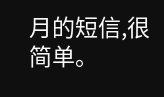月的短信,很简单。